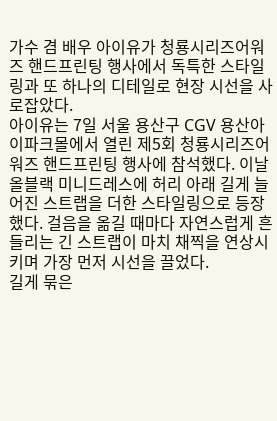가수 겸 배우 아이유가 청룡시리즈어워즈 핸드프린팅 행사에서 독특한 스타일링과 또 하나의 디테일로 현장 시선을 사로잡았다.
아이유는 7일 서울 용산구 CGV 용산아이파크몰에서 열린 제5회 청룡시리즈어워즈 핸드프린팅 행사에 참석했다. 이날 올블랙 미니드레스에 허리 아래 길게 늘어진 스트랩을 더한 스타일링으로 등장했다. 걸음을 옮길 때마다 자연스럽게 흔들리는 긴 스트랩이 마치 채찍을 연상시키며 가장 먼저 시선을 끌었다.
길게 묶은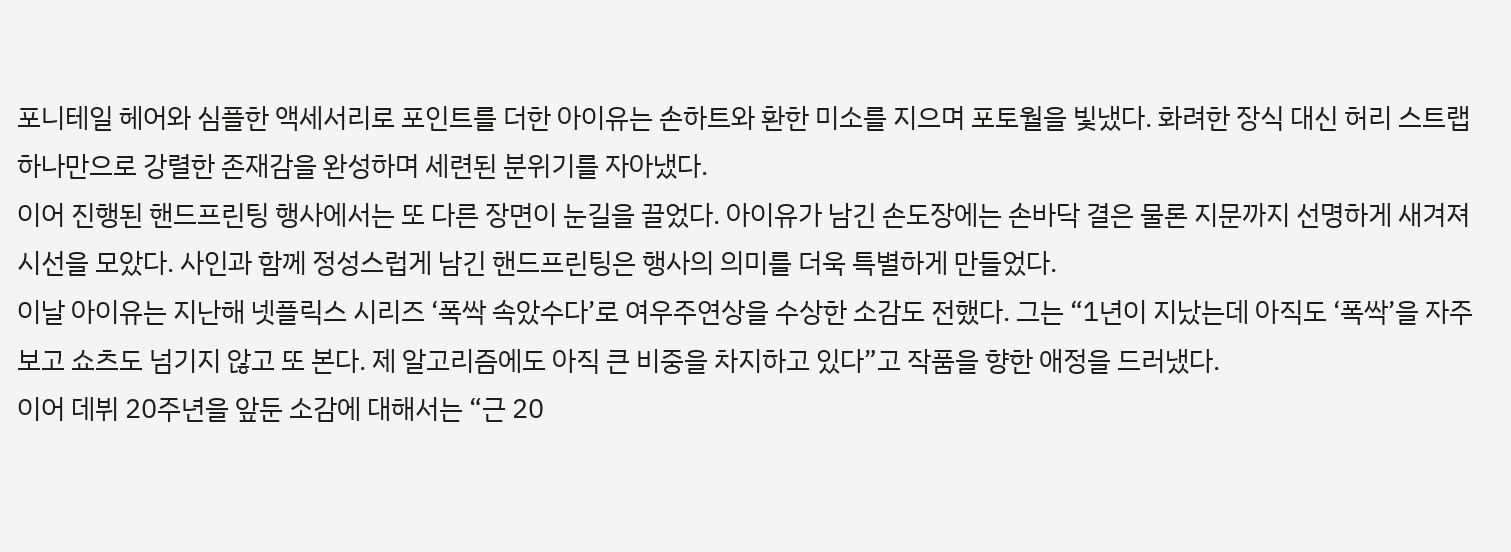포니테일 헤어와 심플한 액세서리로 포인트를 더한 아이유는 손하트와 환한 미소를 지으며 포토월을 빛냈다. 화려한 장식 대신 허리 스트랩 하나만으로 강렬한 존재감을 완성하며 세련된 분위기를 자아냈다.
이어 진행된 핸드프린팅 행사에서는 또 다른 장면이 눈길을 끌었다. 아이유가 남긴 손도장에는 손바닥 결은 물론 지문까지 선명하게 새겨져 시선을 모았다. 사인과 함께 정성스럽게 남긴 핸드프린팅은 행사의 의미를 더욱 특별하게 만들었다.
이날 아이유는 지난해 넷플릭스 시리즈 ‘폭싹 속았수다’로 여우주연상을 수상한 소감도 전했다. 그는 “1년이 지났는데 아직도 ‘폭싹’을 자주 보고 쇼츠도 넘기지 않고 또 본다. 제 알고리즘에도 아직 큰 비중을 차지하고 있다”고 작품을 향한 애정을 드러냈다.
이어 데뷔 20주년을 앞둔 소감에 대해서는 “근 20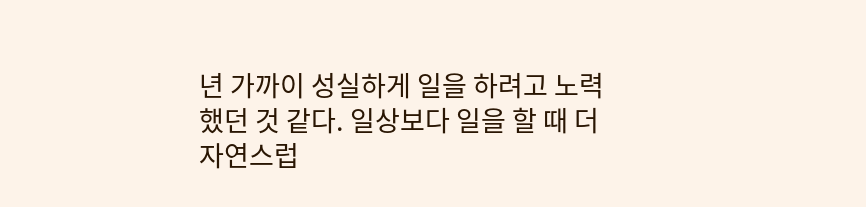년 가까이 성실하게 일을 하려고 노력했던 것 같다. 일상보다 일을 할 때 더 자연스럽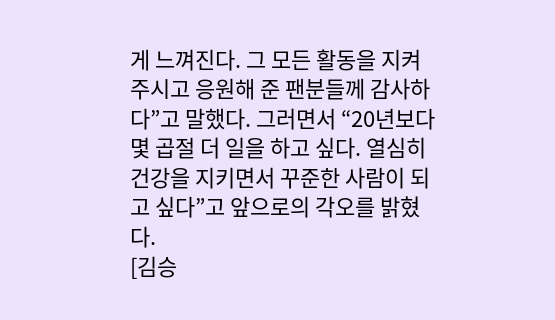게 느껴진다. 그 모든 활동을 지켜주시고 응원해 준 팬분들께 감사하다”고 말했다. 그러면서 “20년보다 몇 곱절 더 일을 하고 싶다. 열심히 건강을 지키면서 꾸준한 사람이 되고 싶다”고 앞으로의 각오를 밝혔다.
[김승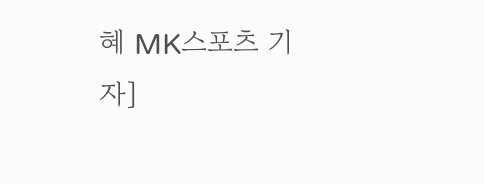혜 MK스포츠 기자]